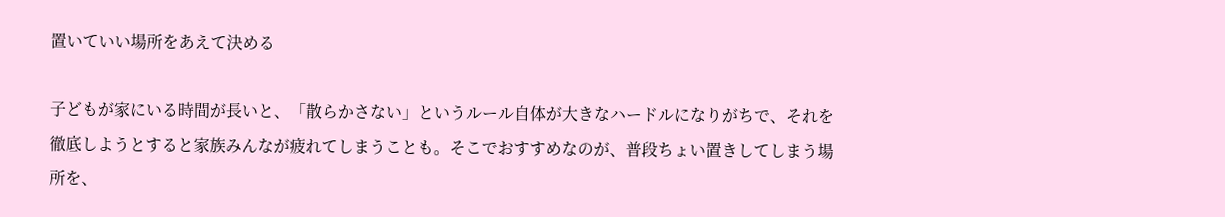置いていい場所をあえて決める

子どもが家にいる時間が長いと、「散らかさない」というルール自体が大きなハードルになりがちで、それを徹底しようとすると家族みんなが疲れてしまうことも。そこでおすすめなのが、普段ちょい置きしてしまう場所を、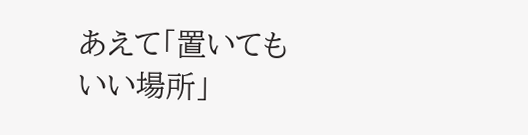あえて「置いてもいい場所」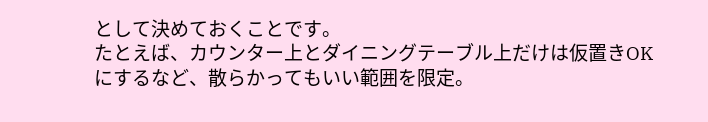として決めておくことです。
たとえば、カウンター上とダイニングテーブル上だけは仮置きOKにするなど、散らかってもいい範囲を限定。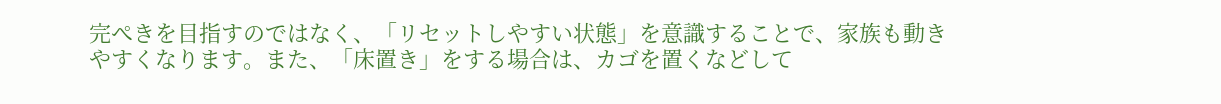完ぺきを目指すのではなく、「リセットしやすい状態」を意識することで、家族も動きやすくなります。また、「床置き」をする場合は、カゴを置くなどして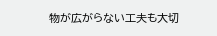物が広がらない工夫も大切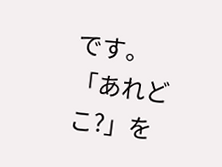です。
「あれどこ?」を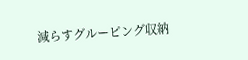減らすグルーピング収納